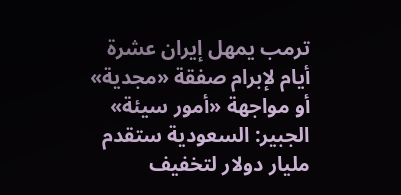ترمب يمهل إيران عشرة أيام لإبرام صفقة «مجدية» أو مواجهة «أمور سيئة»    الجبير: السعودية ستقدم مليار دولار لتخفيف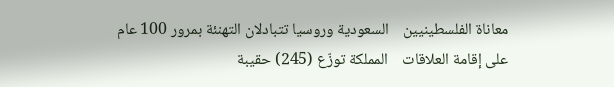معاناة الفلسطينيين    السعودية وروسيا تتبادلان التهنئة بمرور 100 عام على إقامة العلاقات    المملكة توزّع (245) حقيبة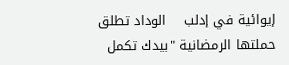إيوائية في إدلب    الوداد تطلق حملتها الرمضانية "بيدك تكمل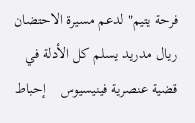فرحة يتيم" لدعم مسيرة الاحتضان    ريال مدريد يسلم كل الأدلة في قضية عنصرية فينيسيوس    إحباط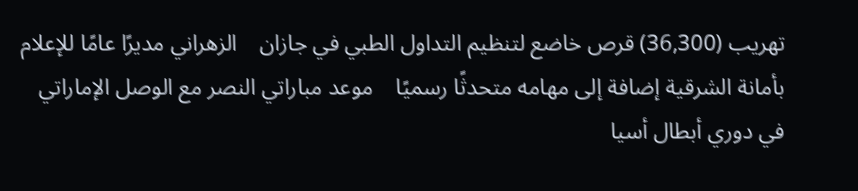تهريب (36,300) قرص خاضع لتنظيم التداول الطبي في جازان    الزهراني مديرًا عامًا للإعلام بأمانة الشرقية إضافة إلى مهامه متحدثًا رسميًا    موعد مباراتي النصر مع الوصل الإماراتي في دوري أبطال أسيا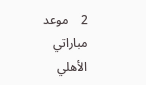2    موعد مباراتي الأهلي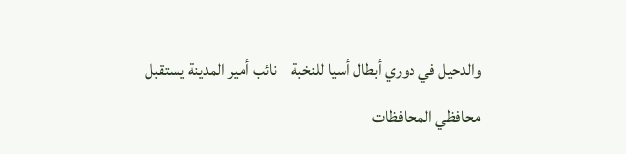والدحيل في دوري أبطال أسيا للنخبة    نائب أمير المدينة يستقبل محافظي المحافظات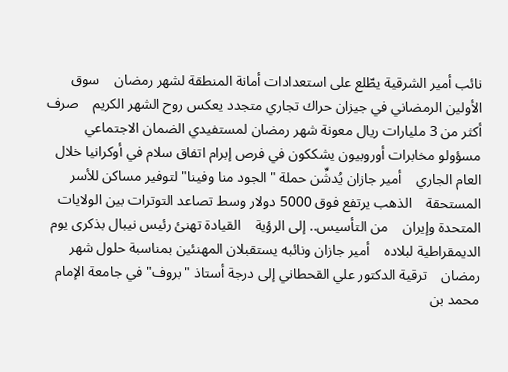نائب أمير الشرقية يطّلع على استعدادات أمانة المنطقة لشهر رمضان    سوق الأولين الرمضاني في جيزان حراك تجاري متجدد يعكس روح الشهر الكريم    صرف أكثر من 3 مليارات ريال معونة شهر رمضان لمستفيدي الضمان الاجتماعي    مسؤولو مخابرات أوروبيون يشككون في فرص إبرام اتفاق سلام في أوكرانيا خلال العام الجاري    أمير جازان يُدشِّن حملة "الجود منا وفينا" لتوفير مساكن للأسر المستحقة    الذهب يرتفع فوق 5000 دولار وسط تصاعد التوترات بين الولايات المتحدة وإيران    من التأسيس.. إلى الرؤية    القيادة تهنئ رئيس نيبال بذكرى يوم الديمقراطية لبلاده    أمير جازان ونائبه يستقبلان المهنئين بمناسبة حلول شهر رمضان    ترقية الدكتور علي القحطاني إلى درجة أستاذ "بروف" في جامعة الإمام محمد بن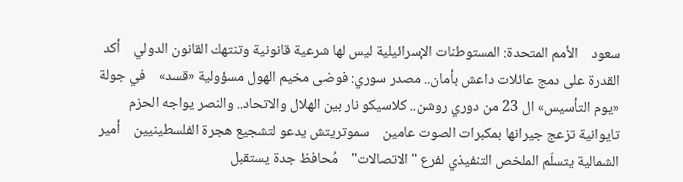سعود    الأمم المتحدة: المستوطنات الإسرائيلية ليس لها شرعية قانونية وتنتهك القانون الدولي    أكد القدرة على دمج عائلات داعش بأمان.. مصدر سوري: فوضى مخيم الهول مسؤولية «قسد»    في جولة «يوم التأسيس» ال 23 من دوري روشن.. كلاسيكو نار بين الهلال والاتحاد.. والنصر يواجه الحزم    تايوانية تزعج جيرانها بمكبرات الصوت عامين    سموتريتش يدعو لتشجيع هجرة الفلسطينيين    أمير الشمالية يتسلّم الملخص التنفيذي لفرع "الاتصالات"    مُحافظ جدة يستقبل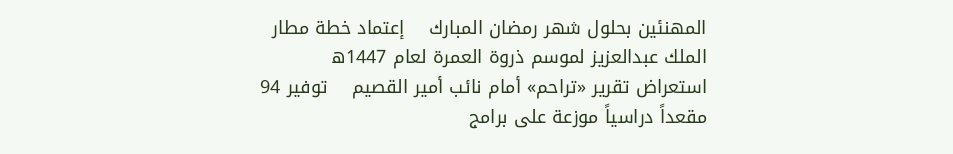المهنئين بحلول شهر رمضان المبارك    إعتماد خطة مطار الملك عبدالعزيز لموسم ذروة العمرة لعام 1447ه    استعراض تقرير «تراحم» أمام نائب أمير القصيم    توفير 94 مقعداً دراسياً موزعة على برامج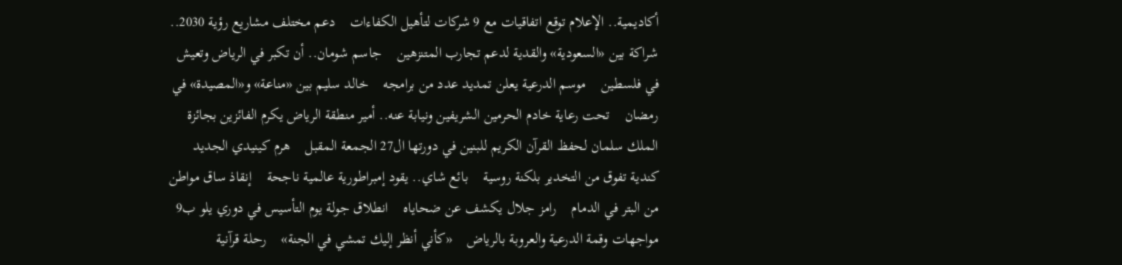أكاديمية.. الإعلام توقع اتفاقيات مع 9 شركات لتأهيل الكفاءات    دعم مختلف مشاريع رؤية 2030.. شراكة بين «السعودية» والقدية لدعم تجارب المتنزهين    جاسم شومان.. أن تكبر في الرياض وتعيش في فلسطين    موسم الدرعية يعلن تمديد عدد من برامجه    خالد سليم بين «مناعة» و«المصيدة» في رمضان    تحت رعاية خادم الحرمين الشريفين ونيابة عنه.. أمير منطقة الرياض يكرم الفائزين بجائزة الملك سلمان لحفظ القرآن الكريم للبنين في دورتها ال27 الجمعة المقبل    هرم كينيدي الجديد    كندية تفوق من التخدير بلكنة روسية    بائع شاي.. يقود إمبراطورية عالمية ناجحة    إنقاذ ساق مواطن من البتر في الدمام    رامز جلال يكشف عن ضحاياه    انطلاق جولة يوم التأسيس في دوري يلو ب9 مواجهات وقمة الدرعية والعروبة بالرياض    «كأني أنظر إليك تمشي في الجنة»    رحلة قرآنية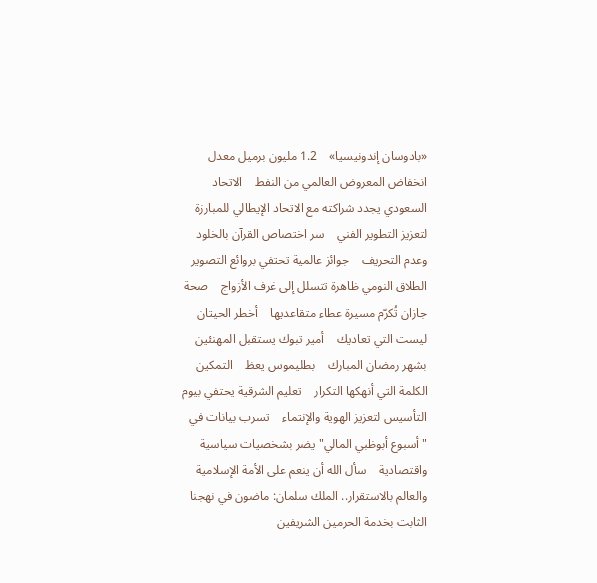«بادوسان إندونيسيا»    1.2 مليون برميل معدل انخفاض المعروض العالمي من النفط    الاتحاد السعودي يجدد شراكته مع الاتحاد الإيطالي للمبارزة لتعزيز التطوير الفني    سر اختصاص القرآن بالخلود وعدم التحريف    جوائز عالمية تحتفي بروائع التصوير    الطلاق النومي ظاهرة تتسلل إلى غرف الأزواج    صحة جازان تُكرّم مسيرة عطاء متقاعديها    أخطر الحيتان ليست التي تعاديك    أمير تبوك يستقبل المهنئين بشهر رمضان المبارك    بطليموس يعظ    التمكين الكلمة التي أنهكها التكرار    تعليم الشرقية يحتفي بيوم التأسيس لتعزيز الهوية والإنتماء    تسرب بيانات في "أسبوع أبوظبي المالي" يضر بشخصيات سياسية واقتصادية    سأل الله أن ينعم على الأمة الإسلامية والعالم بالاستقرار.. الملك سلمان: ماضون في نهجنا الثابت بخدمة الحرمين الشريفين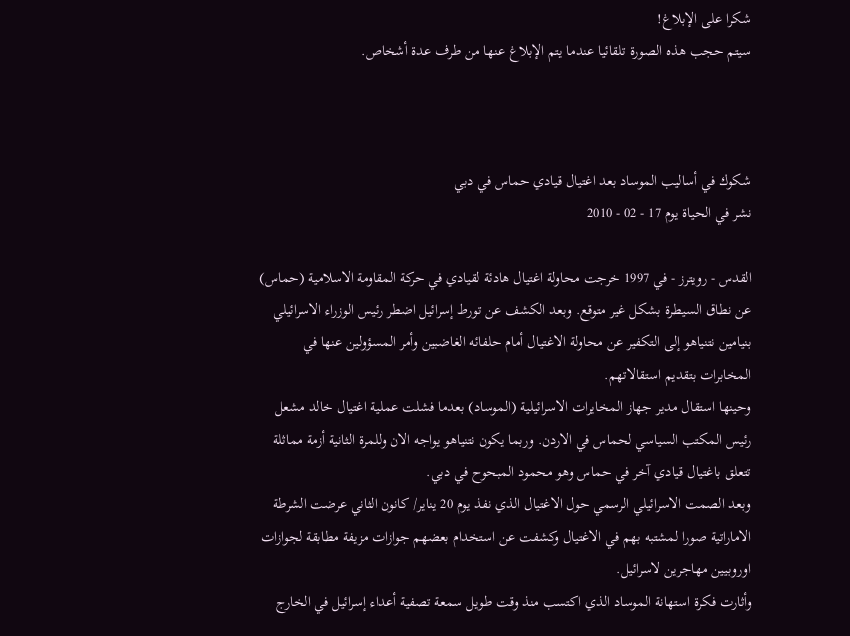شكرا على الإبلاغ!
سيتم حجب هذه الصورة تلقائيا عندما يتم الإبلاغ عنها من طرف عدة أشخاص.



شكوك في أساليب الموساد بعد اغتيال قيادي حماس في دبي
نشر في الحياة يوم 17 - 02 - 2010

القدس - رويترز - في 1997 خرجت محاولة اغتيال هادئة لقيادي في حركة المقاومة الاسلامية (حماس) عن نطاق السيطرة بشكل غير متوقع. وبعد الكشف عن تورط إسرائيل اضطر رئيس الوزراء الاسرائيلي بنيامين نتنياهو إلى التكفير عن محاولة الاغتيال أمام حلفائه الغاضبين وأمر المسؤولين عنها في المخابرات بتقديم استقالاتهم.
وحينها استقال مدير جهاز المخايرات الاسرائيلية (الموساد) بعدما فشلت عملية اغتيال خالد مشعل رئيس المكتب السياسي لحماس في الاردن. وربما يكون نتنياهو يواجه الان وللمرة الثانية أزمة مماثلة تتعلق باغتيال قيادي آخر في حماس وهو محمود المبحوح في دبي.
وبعد الصمت الاسرائيلي الرسمي حول الاغتيال الذي نفذ يوم 20 يناير/ كانون الثاني عرضت الشرطة الاماراتية صورا لمشتبه بهم في الاغتيال وكشفت عن استخدام بعضهم جوازات مزيفة مطابقة لجوازات اوروبيين مهاجرين لاسرائيل.
وأثارت فكرة استهانة الموساد الذي اكتسب منذ وقت طويل سمعة تصفية أعداء إسرائيل في الخارج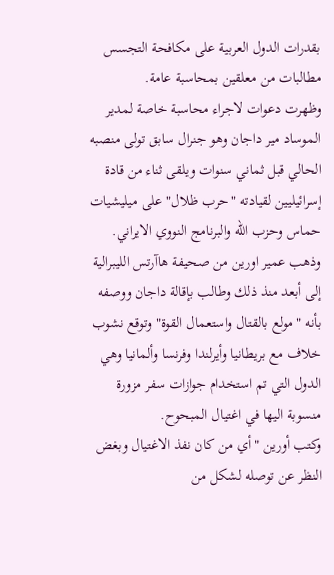بقدرات الدول العربية على مكافحة التجسس مطالبات من معلقين بمحاسبة عامة.
وظهرت دعوات لاجراء محاسبة خاصة لمدير الموساد مير داجان وهو جنرال سابق تولى منصبه الحالي قبل ثماني سنوات ويلقى ثناء من قادة إسرائيليين لقيادته "حرب ظلال" على ميليشيات حماس وحزب الله والبرنامج النووي الايراني.
وذهب عمير اورين من صحيفة هاآرتس الليبرالية إلى أبعد منذ ذلك وطالب بإقالة داجان ووصفه بأنه "مولع بالقتال واستعمال القوة" وتوقع نشوب خلاف مع بريطانيا وأيرلندا وفرنسا وألمانيا وهي الدول التي تم استخدام جوازات سفر مزورة منسوبة اليها في اغتيال المبحوح.
وكتب أورين "أي من كان نفذ الاغتيال وبغض النظر عن توصله لشكل من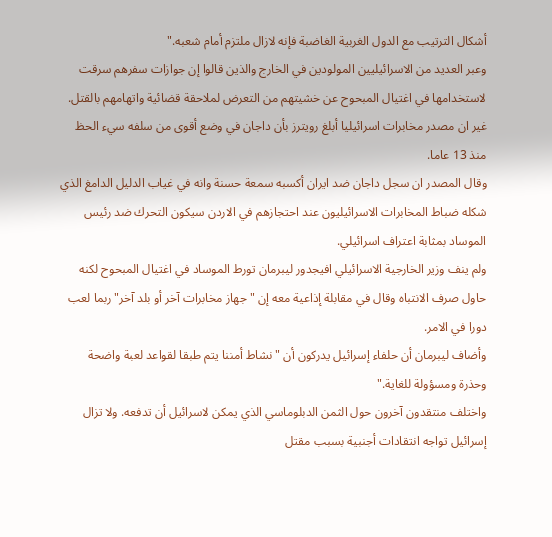أشكال الترتيب مع الدول الغربية الغاضبة فإنه لازال ملتزم أمام شعبه."
وعبر العديد من الاسرائيليين المولودين في الخارج والذين قالوا إن جوازات سفرهم سرقت لاستخدامها في اغتيال المبحوح عن خشيتهم من التعرض لملاحقة قضائية واتهامهم بالقتل.
غير ان مصدر مخابرات اسرائيليا أبلغ رويترز بأن داجان في وضع أقوى من سلفه سيء الحظ منذ 13 عاما.
وقال المصدر ان سجل داجان ضد ايران أكسبه سمعة حسنة وانه في غياب الدليل الدامغ الذي شكله ضباط المخابرات الاسرائيليون عند احتجازهم في الاردن سيكون التحرك ضد رئيس الموساد بمثابة اعتراف اسرائيلي.
ولم ينف وزير الخارجية الاسرائيلي افيجدور ليبرمان تورط الموساد في اغتيال المبحوح لكنه حاول صرف الانتباه وقال في مقابلة إذاعية معه إن "جهاز مخابرات آخر أو بلد آخر" ربما لعب دورا في الامر.
وأضاف ليبرمان أن حلفاء إسرائيل يدركون أن "نشاط أمننا يتم طبقا لقواعد لعبة واضحة وحذرة ومسؤولة للغاية."
واختلف منتقدون آخرون حول الثمن الدبلوماسي الذي يمكن لاسرائيل أن تدفعه. ولا تزال إسرائيل تواجه انتقادات أجنبية بسبب مقتل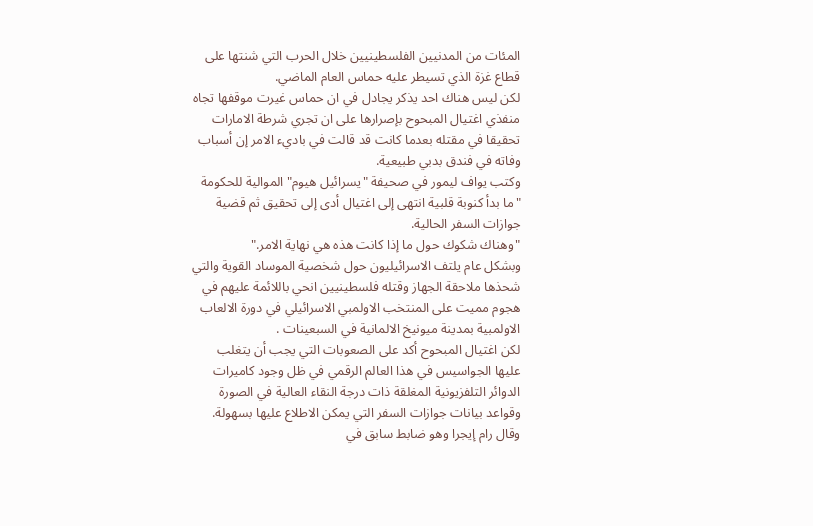المئات من المدنيين الفلسطينيين خلال الحرب التي شنتها على قطاع غزة الذي تسيطر عليه حماس العام الماضي.
لكن ليس هناك احد يذكر يجادل في ان حماس غيرت موقفها تجاه منفذي اغتيال المبحوح بإصرارها على ان تجري شرطة الامارات تحقيقا في مقتله بعدما كانت قد قالت في باديء الامر إن أسباب وفاته في فندق بدبي طبيعية.
وكتب يواف ليمور في صحيفة "يسرائيل هيوم" الموالية للحكومة "ما بدأ كنوبة قلبية انتهى إلى اغتيال أدى إلى تحقيق ثم قضية جوازات السفر الحالية.
"وهناك شكوك حول ما إذا كانت هذه هي نهاية الامر."
وبشكل عام يلتف الاسرائيليون حول شخصية الموساد القوية والتي شحذها ملاحقة الجهاز وقتله فلسطينيين انحي باللائمة عليهم في هجوم مميت على المنتخب الاولمبي الاسرائيلي في دورة الالعاب الاولمبية بمدينة ميونيخ الالمانية في السبعينات .
لكن اغتيال المبحوح أكد على الصعوبات التي يجب أن يتغلب عليها الجواسيس في هذا العالم الرقمي في ظل وجود كاميرات الدوائر التلفزيونية المغلقة ذات درجة النقاء العالية في الصورة وقواعد بيانات جوازات السفر التي يمكن الاطلاع عليها بسهولة.
وقال رام إيجرا وهو ضابط سابق في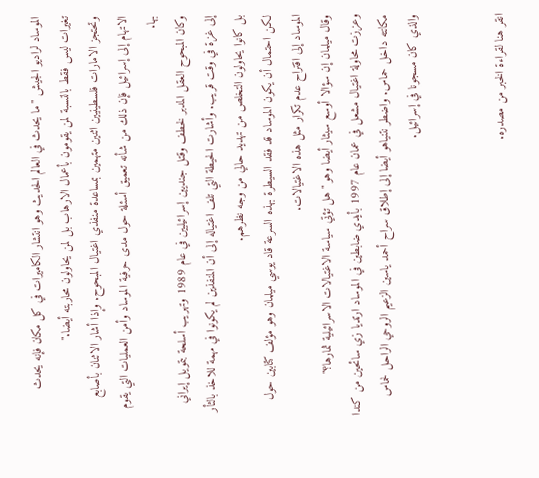الموساد لراديو الجيش "ما يحدث في العالم الحديث وهو انتشار الكاميرات في كل مكان فإنه يحدث تغيرات ليس فقط بالنسبة لمن يقومون بأعمال الارهاب بل لمن يحاولون محاربته أيضا."
وتحتجز الامارات فلسطينيين اثنين متهمين بمساعدة منفذي اغتيال المبحوح. وإذا أشار الاثنان بأصابع الاتهام إلى إسرائيل فإن ذلك من شأنه تعميق أسئلة حول مدى حرفية الموساد وأمن العمليات التي يقوم بها.
وكان المبحوح العقل المدبر لخطف وقتل جنديين إسرائيليين في عام 1989 وتهريب أسلحة بتمويل إيراني إلى غزة في وقت قريب. وأشارت الحيطة التي تلف اغتياله إلى أن المنفذين لم يكونوا في مهمة للاخذ بالثأر بل كانوا يحاولون التخلص من تهديد حالي من وجه نظرهم.
لكن احتمال أن يكون الموساد قد فقد السيطرة بهذه السرعة قاد يوسي ميلمان وهو مؤلف كتابين حول الموساد إلى اقتراح عدم تكرار مثل هذه الاغتيالات.
وقال ميلمان إن سؤالا أوسع سيثار أيضا وهو "هل تؤتي سياسة الاغتيالات الاسرائيلية ثمارها؟"
وعززت محاولة اغتيال مشعل في عمان عام 1997 بأيدي ضابطين في الموساد ارتديا زي سائحين من كندا مكانته داخل حماس. واضطر نتنياهو أيضا إلى إطلاق سراح أحمد ياسين الزعيم الروحي الراحل لحماس والذي كان مسجونا في إسرائيل.


انقر هنا لقراءة الخبر من مصدره.